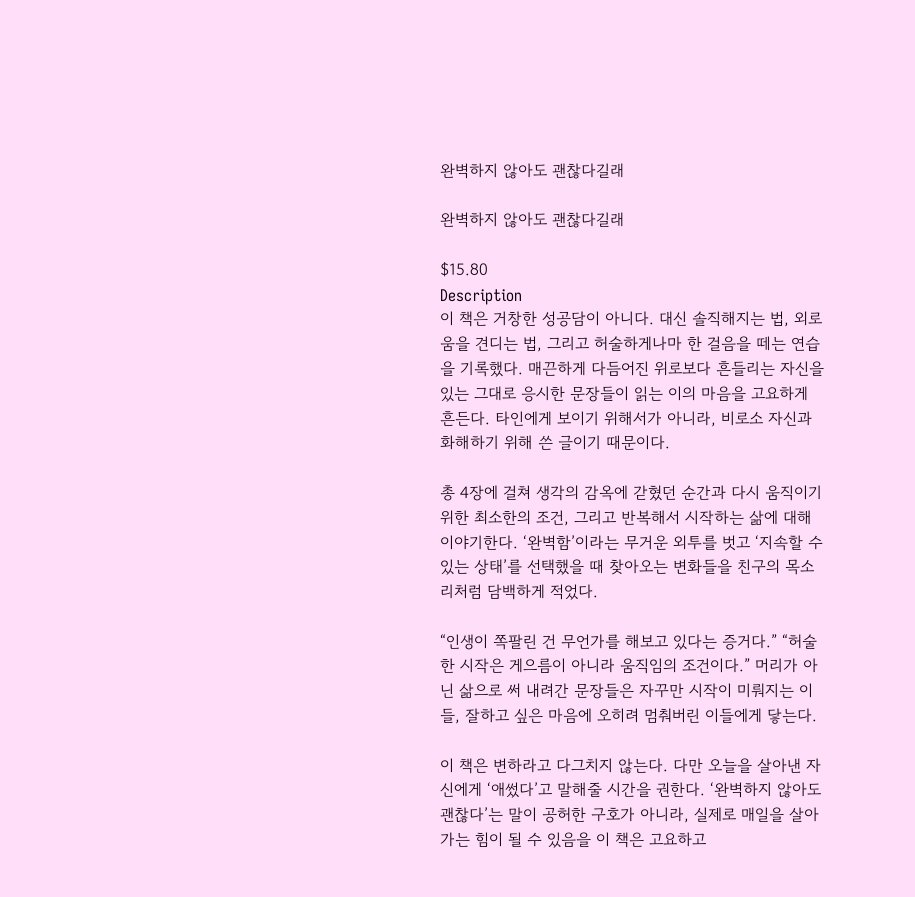완벽하지 않아도 괜찮다길래

완벽하지 않아도 괜찮다길래

$15.80
Description
이 책은 거창한 성공담이 아니다. 대신 솔직해지는 법, 외로움을 견디는 법, 그리고 허술하게나마 한 걸음을 떼는 연습을 기록했다. 매끈하게 다듬어진 위로보다 흔들리는 자신을 있는 그대로 응시한 문장들이 읽는 이의 마음을 고요하게 흔든다. 타인에게 보이기 위해서가 아니라, 비로소 자신과 화해하기 위해 쓴 글이기 때문이다.

총 4장에 걸쳐 생각의 감옥에 갇혔던 순간과 다시 움직이기 위한 최소한의 조건, 그리고 반복해서 시작하는 삶에 대해 이야기한다. ‘완벽함’이라는 무거운 외투를 벗고 ‘지속할 수 있는 상태’를 선택했을 때 찾아오는 변화들을 친구의 목소리처럼 담백하게 적었다.

“인생이 쪽팔린 건 무언가를 해보고 있다는 증거다.” “허술한 시작은 게으름이 아니라 움직임의 조건이다.” 머리가 아닌 삶으로 써 내려간 문장들은 자꾸만 시작이 미뤄지는 이들, 잘하고 싶은 마음에 오히려 멈춰버린 이들에게 닿는다.

이 책은 변하라고 다그치지 않는다. 다만 오늘을 살아낸 자신에게 ‘애썼다’고 말해줄 시간을 권한다. ‘완벽하지 않아도 괜찮다’는 말이 공허한 구호가 아니라, 실제로 매일을 살아가는 힘이 될 수 있음을 이 책은 고요하고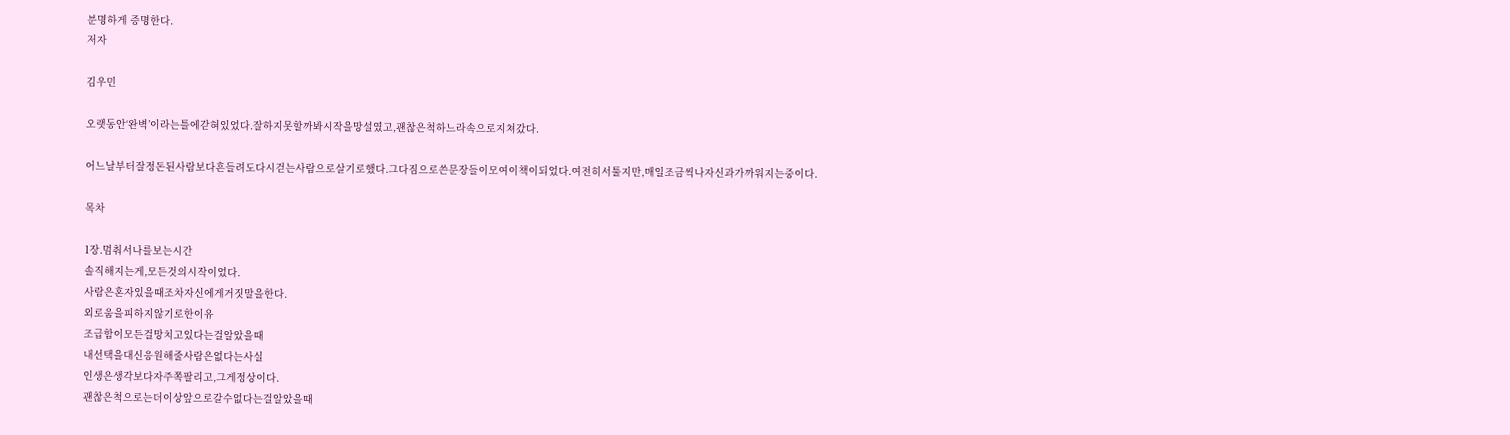분명하게 증명한다.
저자

김우민

오랫동안‘완벽’이라는틀에갇혀있었다.잘하지못할까봐시작을망설였고,괜찮은척하느라속으로지쳐갔다.

어느날부터잘정돈된사람보다흔들려도다시걷는사람으로살기로했다.그다짐으로쓴문장들이모여이책이되었다.여전히서툴지만,매일조금씩나자신과가까워지는중이다.

목차

1장.멈춰서나를보는시간
솔직해지는게,모든것의시작이었다.
사람은혼자있을때조차자신에게거짓말을한다.
외로움을피하지않기로한이유
조급함이모든걸망치고있다는걸알았을때
내선택을대신응원해줄사람은없다는사실
인생은생각보다자주쪽팔리고,그게정상이다.
괜찮은척으로는더이상앞으로갈수없다는걸알았을때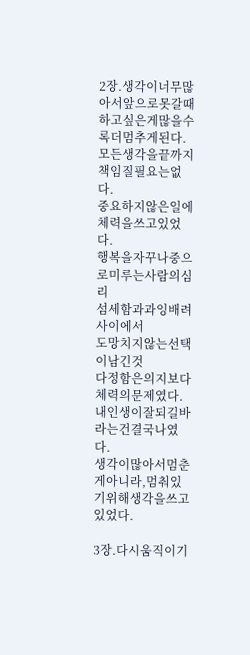2장.생각이너무많아서앞으로못갈때
하고싶은게많을수록더멈추게된다.
모든생각을끝까지책임질필요는없다.
중요하지않은일에체력을쓰고있었다.
행복을자꾸나중으로미루는사람의심리
섬세함과과잉배려사이에서
도망치지않는선택이남긴것
다정함은의지보다체력의문제였다.
내인생이잘되길바라는건결국나였다.
생각이많아서멈춘게아니라,멈춰있기위해생각을쓰고있었다.

3장.다시움직이기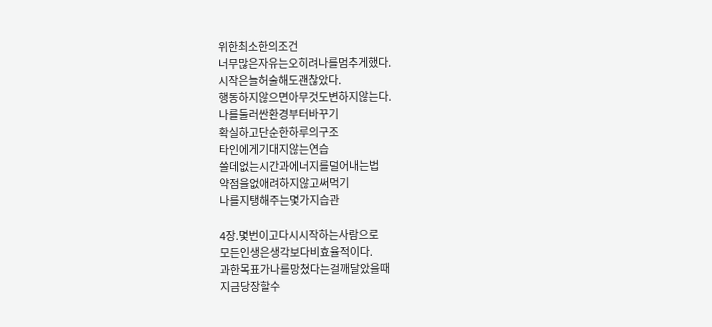위한최소한의조건
너무많은자유는오히려나를멈추게했다.
시작은늘허술해도괜찮았다.
행동하지않으면아무것도변하지않는다.
나를둘러싼환경부터바꾸기
확실하고단순한하루의구조
타인에게기대지않는연습
쓸데없는시간과에너지를덜어내는법
약점을없애려하지않고써먹기
나를지탱해주는몇가지습관

4장.몇번이고다시시작하는사람으로
모든인생은생각보다비효율적이다.
과한목표가나를망쳤다는걸깨달았을때
지금당장할수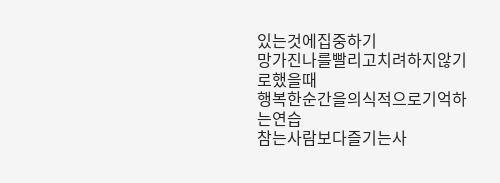있는것에집중하기
망가진나를빨리고치려하지않기로했을때
행복한순간을의식적으로기억하는연습
참는사람보다즐기는사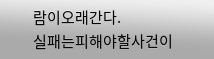람이오래간다.
실패는피해야할사건이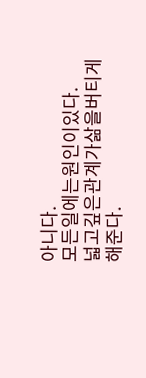아니다.
모든일에는원인이있다.
넓고깊은관계가삶을버티게해준다.